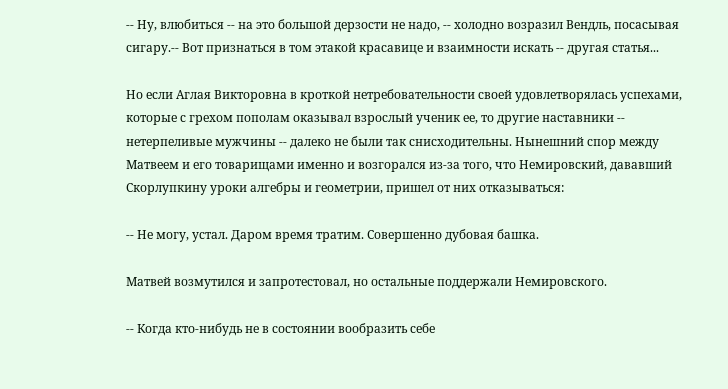-- Ну, влюбиться -- на это большой дерзости не надо, -- холодно возразил Вендль, посасывая сигару.-- Вот признаться в том этакой красавице и взаимности искать -- другая статья...

Но если Аглая Викторовна в кроткой нетребовательности своей удовлетворялась успехами, которые с грехом пополам оказывал взрослый ученик ее, то другие наставники -- нетерпеливые мужчины -- далеко не были так снисходительны. Нынешний спор между Матвеем и его товарищами именно и возгорался из-за того, что Немировский, дававший Скорлупкину уроки алгебры и геометрии, пришел от них отказываться:

-- Не могу, устал. Даром время тратим. Совершенно дубовая башка.

Матвей возмутился и запротестовал, но остальные поддержали Немировского.

-- Когда кто-нибудь не в состоянии вообразить себе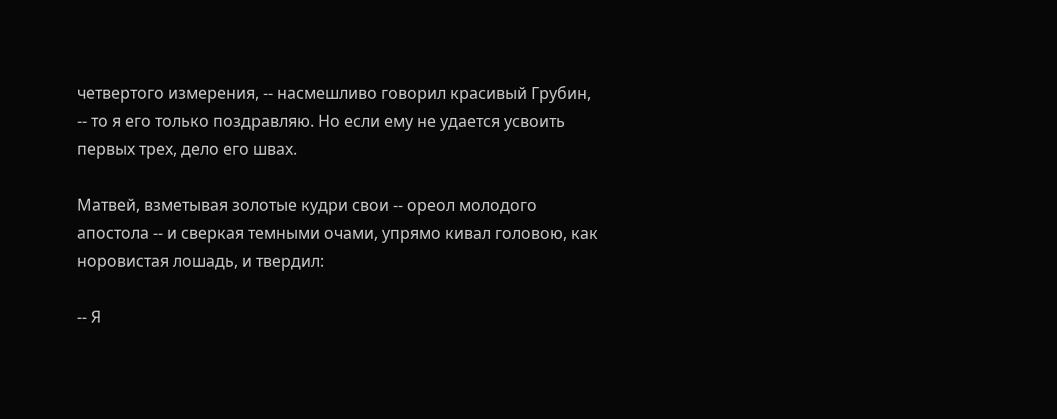четвертого измерения, -- насмешливо говорил красивый Грубин, -- то я его только поздравляю. Но если ему не удается усвоить первых трех, дело его швах.

Матвей, взметывая золотые кудри свои -- ореол молодого апостола -- и сверкая темными очами, упрямо кивал головою, как норовистая лошадь, и твердил:

-- Я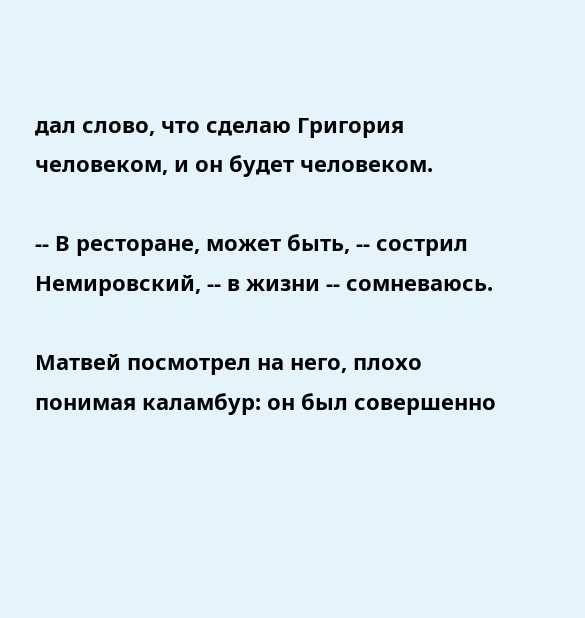дал слово, что сделаю Григория человеком, и он будет человеком.

-- В ресторане, может быть, -- сострил Немировский, -- в жизни -- сомневаюсь.

Матвей посмотрел на него, плохо понимая каламбур: он был совершенно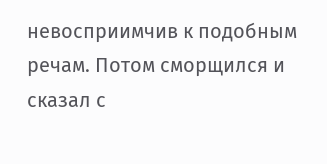невосприимчив к подобным речам. Потом сморщился и сказал с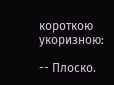короткою укоризною:

-- Плоско.